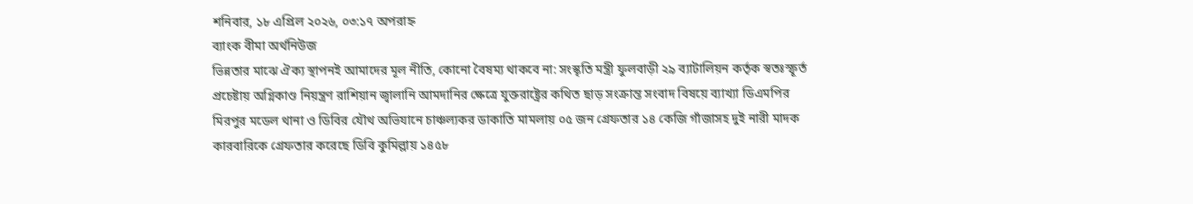শনিবার, ১৮ এপ্রিল ২০২৬, ০৩:১৭ অপরাহ্ন
ব্যাংক বীমা অর্থনিউজ
ভিন্নতার মাঝে ঐক্য স্থাপনই আমাদের মূল নীতি, কোনো বৈষম্য থাকবে না: সংস্কৃতি মন্ত্রী ফুলবাড়ী ২৯ ব্যাটালিয়ন কর্তৃক স্বতঃস্ফূর্ত প্রচেষ্টায় অগ্নিকাণ্ড নিয়ন্ত্রণ রাশিয়ান জ্বালানি আমদানির ক্ষেত্রে যুক্তরাষ্ট্রের কথিত ছাড় সংক্রান্ত সংবাদ বিষয়ে ব্যাখ্যা ডিএমপির মিরপুর মডেল থানা ও ডিবির যৌথ অভিযানে চাঞ্চল্যকর ডাকাতি মামলায় ০৫ জন গ্রেফতার ১৪ কেজি গাঁজাসহ দুই নারী মাদক কারবারিকে গ্রেফতার করেছে ডিবি কুমিল্লায় ১৪৫৮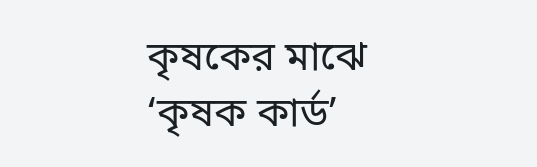কৃষকের মাঝে ‘কৃষক কার্ড’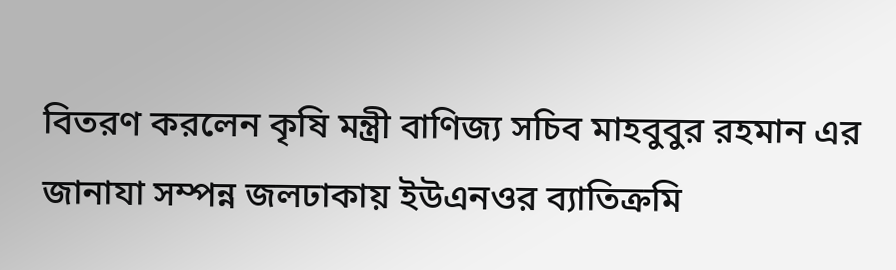বিতরণ করলেন কৃষি মন্ত্রী বাণিজ্য সচিব মাহবুবুর রহমান এর জানাযা সম্পন্ন জলঢাকায় ইউএনওর ব‍্যাতিক্রমি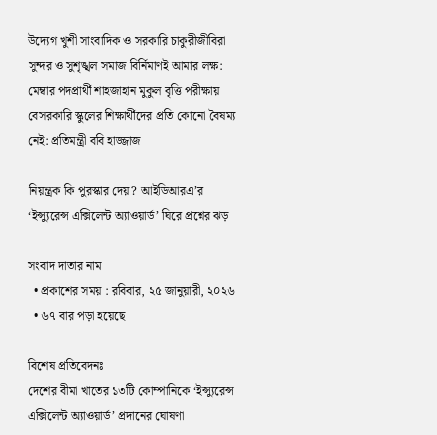উদ্যেগ খুশী সাংবাদিক ও সরকারি চাকুরীজীবিরা সুন্দর ও সুশৃঙ্খল সমাজ বির্নিমাণই আমার লক্ষ: মেম্বার পদপ্রার্থী শাহজাহান মুকুল বৃত্তি পরীক্ষায় বেসরকারি স্কুলের শিক্ষার্থীদের প্রতি কোনো বৈষম্য নেই: প্রতিমন্ত্রী ববি হাজ্জাজ

নিয়ন্ত্রক কি পুরস্কার দেয়? আইডিআরএ’র ‘ইন্স্যুরেন্স এক্সিলেন্ট অ্যাওয়ার্ড’ ঘিরে প্রশ্নের ঝড়

সংবাদ দাতার নাম
  • প্রকাশের সময় : রবিবার, ২৫ জানুয়ারী, ২০২৬
  • ৬৭ বার পড়া হয়েছে

বিশেষ প্রতিবেদনঃ
দেশের বীমা খাতের ১৩টি কোম্পানিকে ‘ইন্স্যুরেন্স এক্সিলেন্ট অ্যাওয়ার্ড’ প্রদানের ঘোষণা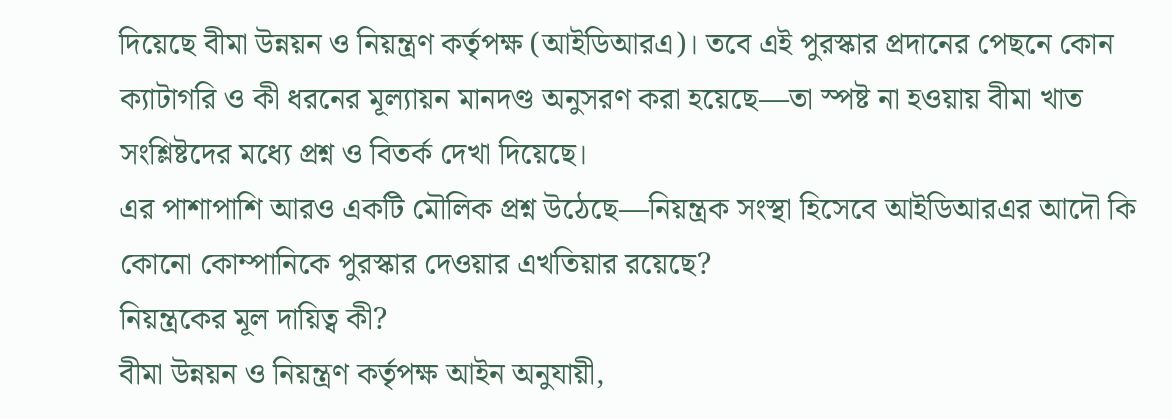দিয়েছে বীমা উন্নয়ন ও নিয়ন্ত্রণ কর্তৃপক্ষ (আইডিআরএ)। তবে এই পুরস্কার প্রদানের পেছনে কোন ক্যাটাগরি ও কী ধরনের মূল্যায়ন মানদণ্ড অনুসরণ করা হয়েছে—তা স্পষ্ট না হওয়ায় বীমা খাত সংশ্লিষ্টদের মধ্যে প্রশ্ন ও বিতর্ক দেখা দিয়েছে।
এর পাশাপাশি আরও একটি মৌলিক প্রশ্ন উঠেছে—নিয়ন্ত্রক সংস্থা হিসেবে আইডিআরএর আদৌ কি কোনো কোম্পানিকে পুরস্কার দেওয়ার এখতিয়ার রয়েছে?
নিয়ন্ত্রকের মূল দায়িত্ব কী?
বীমা উন্নয়ন ও নিয়ন্ত্রণ কর্তৃপক্ষ আইন অনুযায়ী,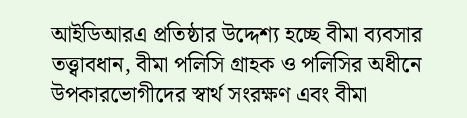আইডিআরএ প্রতিষ্ঠার উদ্দেশ্য হচ্ছে বীমা ব্যবসার তত্ত্বাবধান, বীমা পলিসি গ্রাহক ও পলিসির অধীনে উপকারভোগীদের স্বার্থ সংরক্ষণ এবং বীমা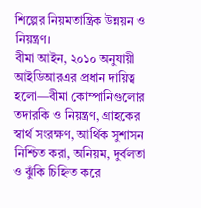শিল্পের নিয়মতান্ত্রিক উন্নয়ন ও নিয়ন্ত্রণ।
বীমা আইন, ২০১০ অনুযায়ী আইডিআরএর প্রধান দায়িত্ব হলো—বীমা কোম্পানিগুলোর তদারকি ও নিয়ন্ত্রণ, গ্রাহকের স্বার্থ সংরক্ষণ, আর্থিক সুশাসন নিশ্চিত করা, অনিয়ম, দুর্বলতা ও ঝুঁকি চিহ্নিত করে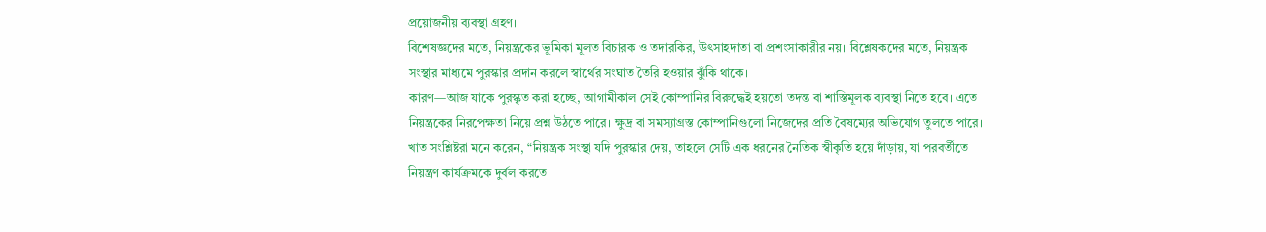প্রয়োজনীয় ব্যবস্থা গ্রহণ।
বিশেষজ্ঞদের মতে, নিয়ন্ত্রকের ভূমিকা মূলত বিচারক ও তদারকির, উৎসাহদাতা বা প্রশংসাকারীর নয়। বিশ্লেষকদের মতে, নিয়ন্ত্রক সংস্থার মাধ্যমে পুরস্কার প্রদান করলে স্বার্থের সংঘাত তৈরি হওয়ার ঝুঁকি থাকে।
কারণ—আজ যাকে পুরস্কৃত করা হচ্ছে, আগামীকাল সেই কোম্পানির বিরুদ্ধেই হয়তো তদন্ত বা শাস্তিমূলক ব্যবস্থা নিতে হবে। এতে নিয়ন্ত্রকের নিরপেক্ষতা নিয়ে প্রশ্ন উঠতে পারে। ক্ষুদ্র বা সমস্যাগ্রস্ত কোম্পানিগুলো নিজেদের প্রতি বৈষম্যের অভিযোগ তুলতে পারে। খাত সংশ্লিষ্টরা মনে করেন, “নিয়ন্ত্রক সংস্থা যদি পুরস্কার দেয়, তাহলে সেটি এক ধরনের নৈতিক স্বীকৃতি হয়ে দাঁড়ায়, যা পরবর্তীতে নিয়ন্ত্রণ কার্যক্রমকে দুর্বল করতে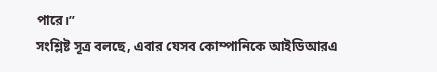পারে।”
সংশ্লিষ্ট সূত্র বলছে, এবার যেসব কোম্পানিকে আইডিআরএ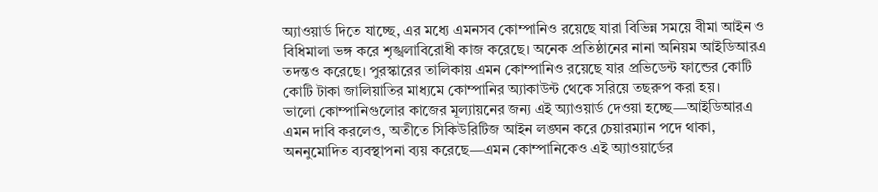অ্যাওয়ার্ড দিতে যাচ্ছে, এর মধ্যে এমনসব কোম্পানিও রয়েছে যারা বিভিন্ন সময়ে বীমা আইন ও বিধিমালা ভঙ্গ করে শৃঙ্খলাবিরোধী কাজ করেছে। অনেক প্রতিষ্ঠানের নানা অনিয়ম আইডিআরএ তদন্তও করেছে। পুরস্কারের তালিকায় এমন কোম্পানিও রয়েছে যার প্রভিডেন্ট ফান্ডের কোটি কোটি টাকা জালিয়াতির মাধ্যমে কোম্পানির অ্যাকাউন্ট থেকে সরিয়ে তছরুপ করা হয়।
ভালো কোম্পানিগুলোর কাজের মূল্যায়নের জন্য এই অ্যাওয়ার্ড দেওয়া হচ্ছে—আইডিআরএ এমন দাবি করলেও, অতীতে সিকিউরিটিজ আইন লঙ্ঘন করে চেয়ারম্যান পদে থাকা, অননুমোদিত ব্যবস্থাপনা ব্যয় করেছে—এমন কোম্পানিকেও এই অ্যাওয়ার্ডের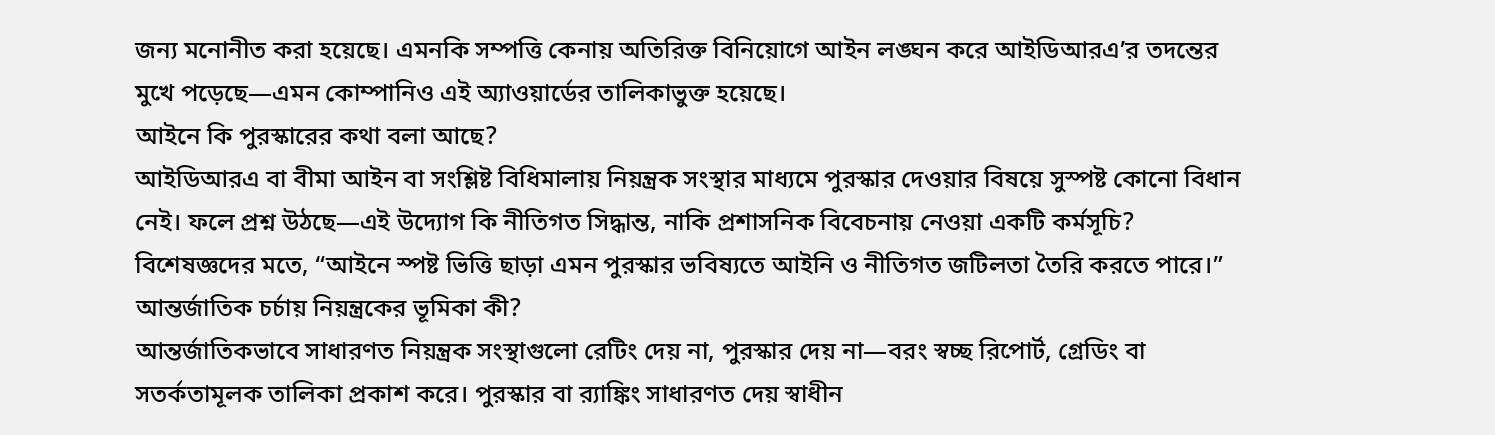জন্য মনোনীত করা হয়েছে। এমনকি সম্পত্তি কেনায় অতিরিক্ত বিনিয়োগে আইন লঙ্ঘন করে আইডিআরএ’র তদন্তের মুখে পড়েছে—এমন কোম্পানিও এই অ্যাওয়ার্ডের তালিকাভুক্ত হয়েছে।
আইনে কি পুরস্কারের কথা বলা আছে?
আইডিআরএ বা বীমা আইন বা সংশ্লিষ্ট বিধিমালায় নিয়ন্ত্রক সংস্থার মাধ্যমে পুরস্কার দেওয়ার বিষয়ে সুস্পষ্ট কোনো বিধান নেই। ফলে প্রশ্ন উঠছে—এই উদ্যোগ কি নীতিগত সিদ্ধান্ত, নাকি প্রশাসনিক বিবেচনায় নেওয়া একটি কর্মসূচি?
বিশেষজ্ঞদের মতে, “আইনে স্পষ্ট ভিত্তি ছাড়া এমন পুরস্কার ভবিষ্যতে আইনি ও নীতিগত জটিলতা তৈরি করতে পারে।”
আন্তর্জাতিক চর্চায় নিয়ন্ত্রকের ভূমিকা কী?
আন্তর্জাতিকভাবে সাধারণত নিয়ন্ত্রক সংস্থাগুলো রেটিং দেয় না, পুরস্কার দেয় না—বরং স্বচ্ছ রিপোর্ট, গ্রেডিং বা সতর্কতামূলক তালিকা প্রকাশ করে। পুরস্কার বা র‍্যাঙ্কিং সাধারণত দেয় স্বাধীন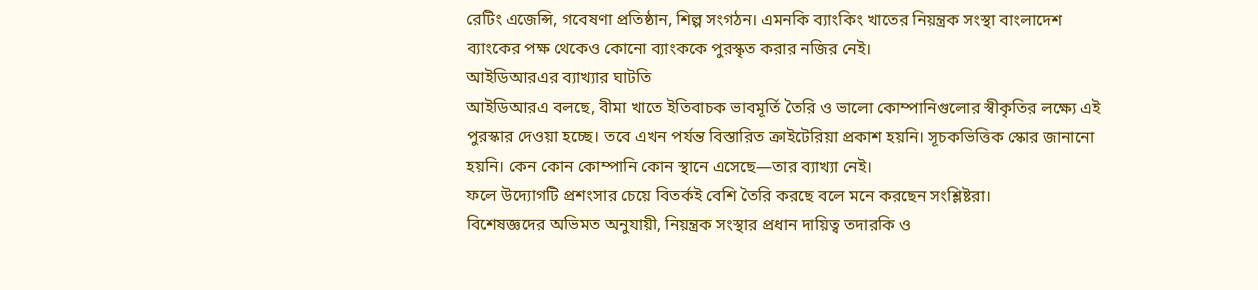রেটিং এজেন্সি, গবেষণা প্রতিষ্ঠান, শিল্প সংগঠন। এমনকি ব্যাংকিং খাতের নিয়ন্ত্রক সংস্থা বাংলাদেশ ব্যাংকের পক্ষ থেকেও কোনো ব্যাংককে পুরস্কৃত করার নজির নেই।
আইডিআরএর ব্যাখ্যার ঘাটতি
আইডিআরএ বলছে, বীমা খাতে ইতিবাচক ভাবমূর্তি তৈরি ও ভালো কোম্পানিগুলোর স্বীকৃতির লক্ষ্যে এই পুরস্কার দেওয়া হচ্ছে। তবে এখন পর্যন্ত বিস্তারিত ক্রাইটেরিয়া প্রকাশ হয়নি। সূচকভিত্তিক স্কোর জানানো হয়নি। কেন কোন কোম্পানি কোন স্থানে এসেছে—তার ব্যাখ্যা নেই।
ফলে উদ্যোগটি প্রশংসার চেয়ে বিতর্কই বেশি তৈরি করছে বলে মনে করছেন সংশ্লিষ্টরা।
বিশেষজ্ঞদের অভিমত অনুযায়ী, নিয়ন্ত্রক সংস্থার প্রধান দায়িত্ব তদারকি ও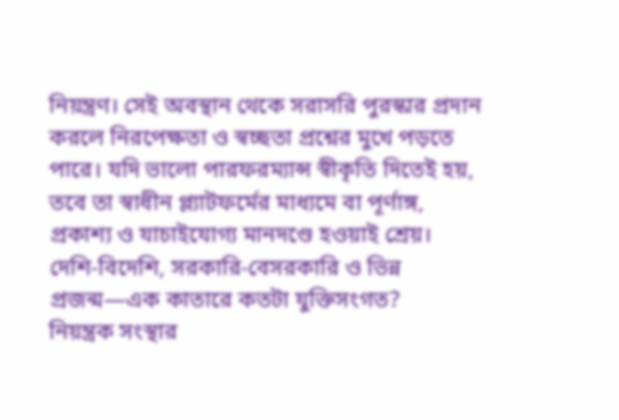নিয়ন্ত্রণ। সেই অবস্থান থেকে সরাসরি পুরস্কার প্রদান করলে নিরপেক্ষতা ও স্বচ্ছতা প্রশ্নের মুখে পড়তে পারে। যদি ভালো পারফরম্যান্স স্বীকৃতি দিতেই হয়, তবে তা স্বাধীন প্ল্যাটফর্মের মাধ্যমে বা পূর্ণাঙ্গ, প্রকাশ্য ও যাচাইযোগ্য মানদণ্ডে হওয়াই শ্রেয়।
দেশি-বিদেশি, সরকারি-বেসরকারি ও ভিন্ন প্রজন্ম—এক কাতারে কতটা যুক্তিসংগত?
নিয়ন্ত্রক সংস্থার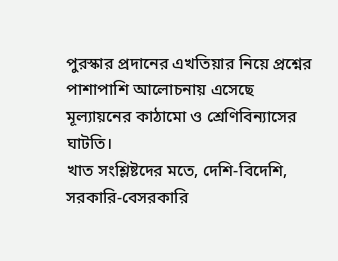পুরস্কার প্রদানের এখতিয়ার নিয়ে প্রশ্নের পাশাপাশি আলোচনায় এসেছে মূল্যায়নের কাঠামো ও শ্রেণিবিন্যাসের ঘাটতি।
খাত সংশ্লিষ্টদের মতে, দেশি-বিদেশি, সরকারি-বেসরকারি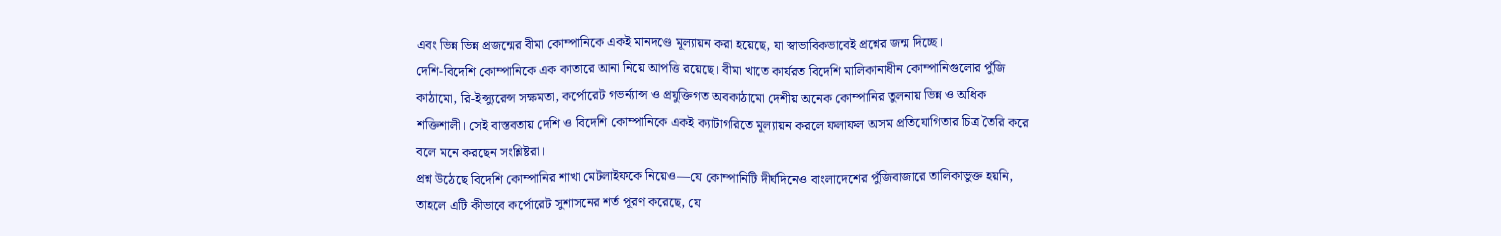এবং ভিন্ন ভিন্ন প্রজন্মের বীমা কোম্পানিকে একই মানদণ্ডে মূল্যায়ন করা হয়েছে, যা স্বাভাবিকভাবেই প্রশ্নের জন্ম দিচ্ছে।
দেশি-বিদেশি কোম্পানিকে এক কাতারে আনা নিয়ে আপত্তি রয়েছে। বীমা খাতে কার্যরত বিদেশি মালিকানাধীন কোম্পানিগুলোর পুঁজি কাঠামো, রি-ইন্স্যুরেন্স সক্ষমতা, কর্পোরেট গভর্ন্যান্স ও প্রযুক্তিগত অবকাঠামো দেশীয় অনেক কোম্পানির তুলনায় ভিন্ন ও অধিক শক্তিশালী। সেই বাস্তবতায় দেশি ও বিদেশি কোম্পানিকে একই ক্যাটাগরিতে মূল্যায়ন করলে ফলাফল অসম প্রতিযোগিতার চিত্র তৈরি করে বলে মনে করছেন সংশ্লিষ্টরা।
প্রশ্ন উঠেছে বিদেশি কোম্পানির শাখা মেটলাইফকে নিয়েও—যে কোম্পানিটি দীর্ঘদিনেও বাংলাদেশের পুঁজিবাজারে তালিকাভুক্ত হয়নি, তাহলে এটি কীভাবে কর্পোরেট সুশাসনের শর্ত পূরণ করেছে, যে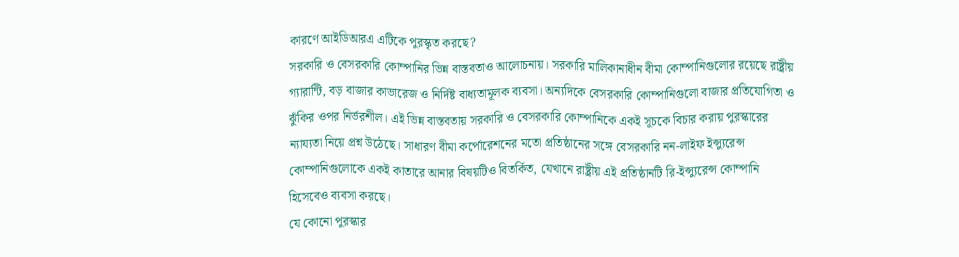কারণে আইডিআরএ এটিকে পুরস্কৃত করছে?
সরকারি ও বেসরকারি কোম্পানির ভিন্ন বাস্তবতাও আলোচনায়। সরকারি মালিকানাধীন বীমা কোম্পানিগুলোর রয়েছে রাষ্ট্রীয় গ্যারান্টি, বড় বাজার কাভারেজ ও নির্দিষ্ট বাধ্যতামূলক ব্যবসা। অন্যদিকে বেসরকারি কোম্পানিগুলো বাজার প্রতিযোগিতা ও ঝুঁকির ওপর নির্ভরশীল। এই ভিন্ন বাস্তবতায় সরকারি ও বেসরকারি কোম্পানিকে একই সূচকে বিচার করায় পুরস্কারের ন্যায্যতা নিয়ে প্রশ্ন উঠেছে। সাধারণ বীমা কর্পোরেশনের মতো প্রতিষ্ঠানের সঙ্গে বেসরকারি নন-লাইফ ইন্স্যুরেন্স কোম্পানিগুলোকে একই কাতারে আনার বিষয়টিও বিতর্কিত, যেখানে রাষ্ট্রীয় এই প্রতিষ্ঠানটি রি-ইন্স্যুরেন্স কোম্পানি হিসেবেও ব্যবসা করছে।
যে কোনো পুরস্কার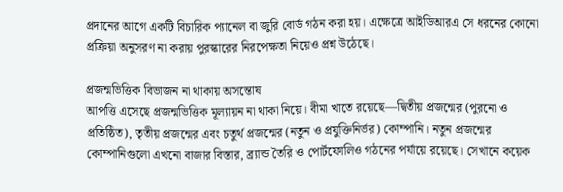প্রদানের আগে একটি বিচারিক প্যানেল বা জুরি বোর্ড গঠন করা হয়। এক্ষেত্রে আইডিআরএ সে ধরনের কোনো প্রক্রিয়া অনুসরণ না করায় পুরস্কারের নিরপেক্ষতা নিয়েও প্রশ্ন উঠেছে।

প্রজন্মভিত্তিক বিভাজন না থাকায় অসন্তোষ
আপত্তি এসেছে প্রজন্মভিত্তিক মূল্যায়ন না থাকা নিয়ে। বীমা খাতে রয়েছে—দ্বিতীয় প্রজন্মের (পুরনো ও প্রতিষ্ঠিত), তৃতীয় প্রজন্মের এবং চতুর্থ প্রজন্মের (নতুন ও প্রযুক্তিনির্ভর) কোম্পানি। নতুন প্রজন্মের কোম্পানিগুলো এখনো বাজার বিস্তার, ব্র্যান্ড তৈরি ও পোর্টফোলিও গঠনের পর্যায়ে রয়েছে। সেখানে কয়েক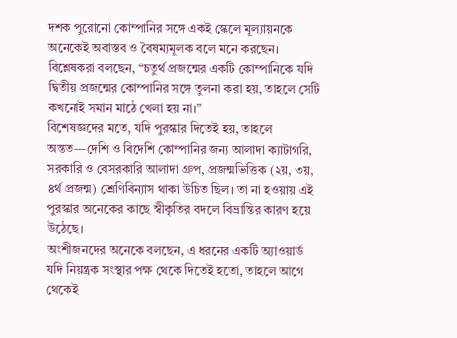দশক পুরোনো কোম্পানির সঙ্গে একই স্কেলে মূল্যায়নকে অনেকেই অবাস্তব ও বৈষম্যমূলক বলে মনে করছেন। বিশ্লেষকরা বলছেন, “চতুর্থ প্রজন্মের একটি কোম্পানিকে যদি দ্বিতীয় প্রজন্মের কোম্পানির সঙ্গে তুলনা করা হয়, তাহলে সেটি কখনোই সমান মাঠে খেলা হয় না।”
বিশেষজ্ঞদের মতে, যদি পুরস্কার দিতেই হয়, তাহলে অন্তত—দেশি ও বিদেশি কোম্পানির জন্য আলাদা ক্যাটাগরি, সরকারি ও বেসরকারি আলাদা গ্রুপ, প্রজন্মভিত্তিক (২য়, ৩য়, ৪র্থ প্রজন্ম) শ্রেণিবিন্যাস থাকা উচিত ছিল। তা না হওয়ায় এই পুরস্কার অনেকের কাছে স্বীকৃতির বদলে বিভ্রান্তির কারণ হয়ে উঠেছে।
অংশীজনদের অনেকে বলছেন, এ ধরনের একটি অ্যাওয়ার্ড যদি নিয়ন্ত্রক সংস্থার পক্ষ থেকে দিতেই হতো, তাহলে আগে থেকেই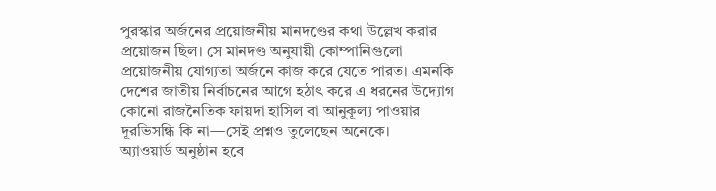পুরস্কার অর্জনের প্রয়োজনীয় মানদণ্ডের কথা উল্লেখ করার প্রয়োজন ছিল। সে মানদণ্ড অনুযায়ী কোম্পানিগুলো প্রয়োজনীয় যোগ্যতা অর্জনে কাজ করে যেতে পারত। এমনকি দেশের জাতীয় নির্বাচনের আগে হঠাৎ করে এ ধরনের উদ্যোগ কোনো রাজনৈতিক ফায়দা হাসিল বা আনুকূল্য পাওয়ার দূরভিসন্ধি কি না—সেই প্রশ্নও তুলেছেন অনেকে।
অ্যাওয়ার্ড অনুষ্ঠান হবে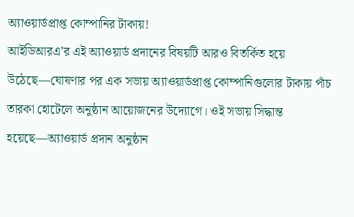অ্যাওয়ার্ডপ্রাপ্ত কোম্পানির টাকায়!
আইডিআরএ’র এই অ্যাওয়ার্ড প্রদানের বিষয়টি আরও বিতর্কিত হয়ে উঠেছে—ঘোষণার পর এক সভায় অ্যাওয়ার্ডপ্রাপ্ত কোম্পানিগুলোর টাকায় পাঁচ তারকা হোটেলে অনুষ্ঠান আয়োজনের উদ্যোগে। ওই সভায় সিদ্ধান্ত হয়েছে—অ্যাওয়ার্ড প্রদান অনুষ্ঠান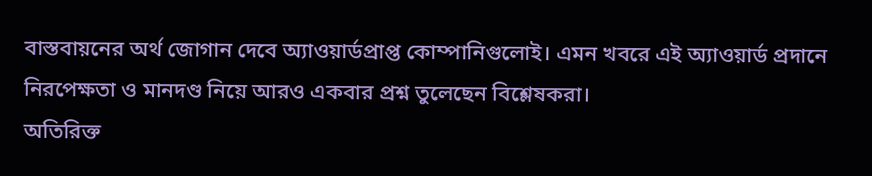বাস্তবায়নের অর্থ জোগান দেবে অ্যাওয়ার্ডপ্রাপ্ত কোম্পানিগুলোই। এমন খবরে এই অ্যাওয়ার্ড প্রদানে নিরপেক্ষতা ও মানদণ্ড নিয়ে আরও একবার প্রশ্ন তুলেছেন বিশ্লেষকরা।
অতিরিক্ত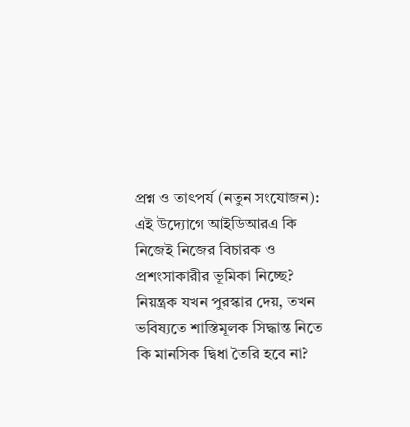প্রশ্ন ও তাৎপর্য (নতুন সংযোজন):
এই উদ্যোগে আইডিআরএ কি নিজেই নিজের বিচারক ও প্রশংসাকারীর ভূমিকা নিচ্ছে? নিয়ন্ত্রক যখন পুরস্কার দেয়, তখন ভবিষ্যতে শাস্তিমূলক সিদ্ধান্ত নিতে কি মানসিক দ্বিধা তৈরি হবে না?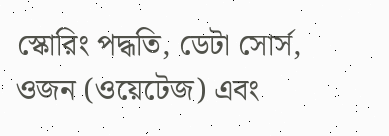স্কোরিং পদ্ধতি, ডেটা সোর্স, ওজন (ওয়েটেজ) এবং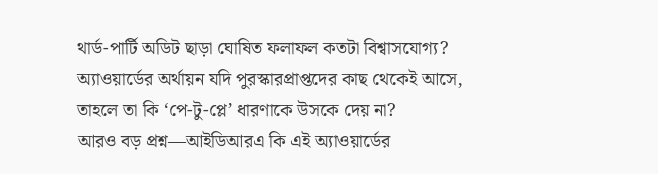থার্ড-পার্টি অডিট ছাড়া ঘোষিত ফলাফল কতটা বিশ্বাসযোগ্য? অ্যাওয়ার্ডের অর্থায়ন যদি পুরস্কারপ্রাপ্তদের কাছ থেকেই আসে, তাহলে তা কি ‘পে-টু-প্লে’ ধারণাকে উসকে দেয় না?
আরও বড় প্রশ্ন—আইডিআরএ কি এই অ্যাওয়ার্ডের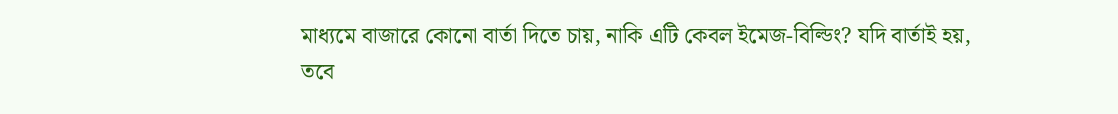মাধ্যমে বাজারে কোনো বার্তা দিতে চায়, নাকি এটি কেবল ইমেজ-বিল্ডিং? যদি বার্তাই হয়, তবে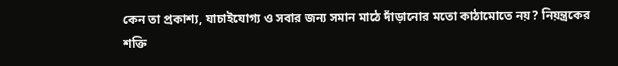কেন তা প্রকাশ্য, যাচাইযোগ্য ও সবার জন্য সমান মাঠে দাঁড়ানোর মতো কাঠামোতে নয়? নিয়ন্ত্রকের শক্তি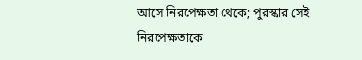আসে নিরপেক্ষতা থেকে; পুরস্কার সেই নিরপেক্ষতাকে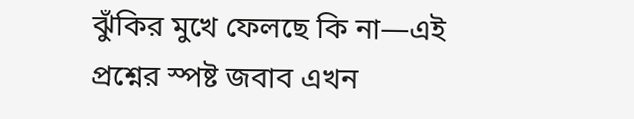ঝুঁকির মুখে ফেলছে কি না—এই প্রশ্নের স্পষ্ট জবাব এখন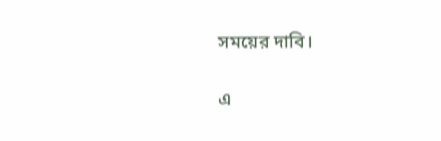সময়ের দাবি।

এ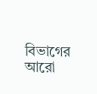বিভাগের আরো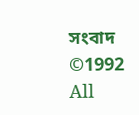সংবাদ
©1992 All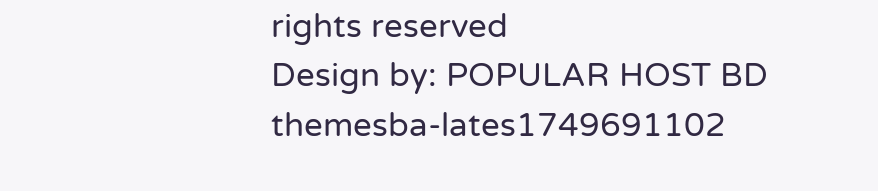rights reserved
Design by: POPULAR HOST BD
themesba-lates1749691102